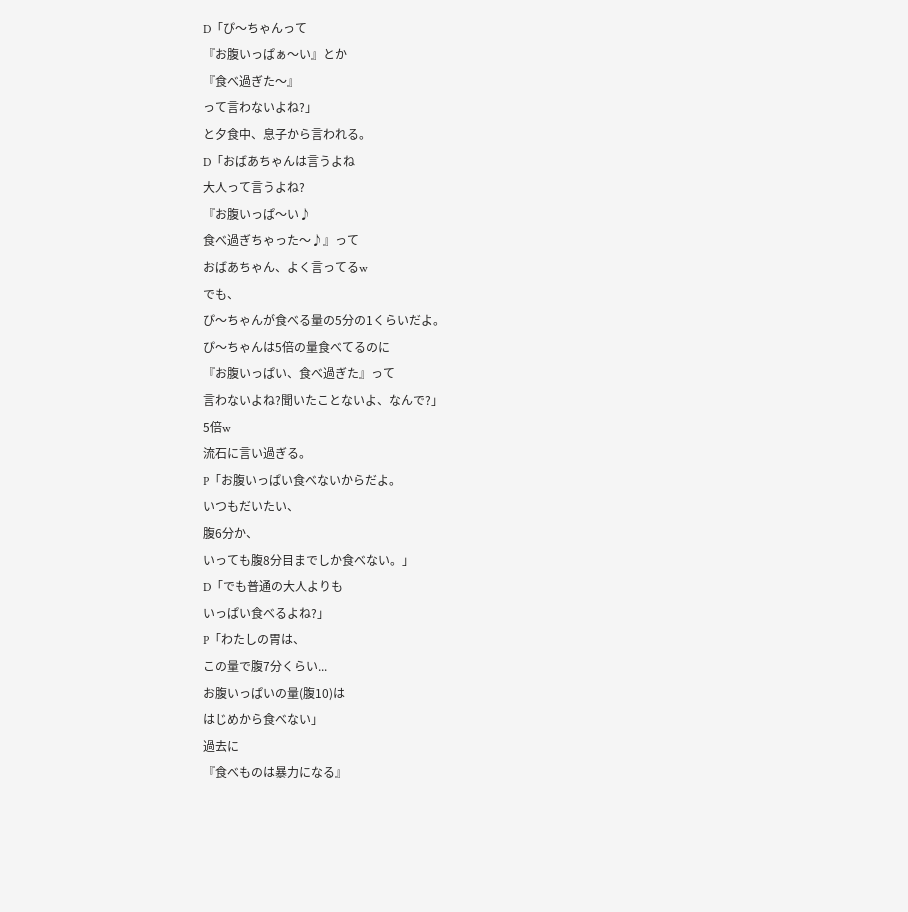D「ぴ〜ちゃんって
『お腹いっぱぁ〜い』とか
『食べ過ぎた〜』
って言わないよね?」
と夕食中、息子から言われる。
D「おばあちゃんは言うよね
大人って言うよね?
『お腹いっぱ〜い♪
食べ過ぎちゃった〜♪』って
おばあちゃん、よく言ってるw
でも、
ぴ〜ちゃんが食べる量の5分の1くらいだよ。
ぴ〜ちゃんは5倍の量食べてるのに
『お腹いっぱい、食べ過ぎた』って
言わないよね?聞いたことないよ、なんで?」
5倍w
流石に言い過ぎる。
P「お腹いっぱい食べないからだよ。
いつもだいたい、
腹6分か、
いっても腹8分目までしか食べない。」
D「でも普通の大人よりも
いっぱい食べるよね?」
P「わたしの胃は、
この量で腹7分くらい...
お腹いっぱいの量(腹10)は
はじめから食べない」
過去に
『食べものは暴力になる』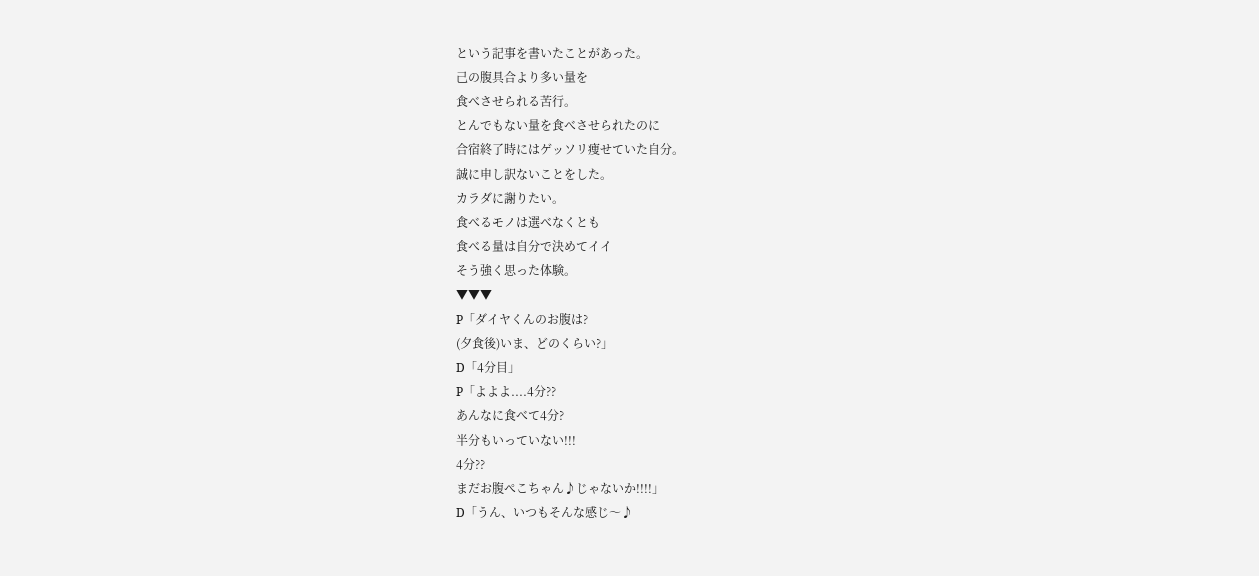という記事を書いたことがあった。
己の腹具合より多い量を
食べさせられる苦行。
とんでもない量を食べさせられたのに
合宿終了時にはゲッソリ痩せていた自分。
誠に申し訳ないことをした。
カラダに謝りたい。
食べるモノは選べなくとも
食べる量は自分で決めてイイ
そう強く思った体験。
▼▼▼
P「ダイヤくんのお腹は?
(夕食後)いま、どのくらい?」
D「4分目」
P「よよよ....4分??
あんなに食べて4分?
半分もいっていない!!!
4分??
まだお腹ぺこちゃん♪じゃないか!!!!」
D「うん、いつもそんな感じ〜♪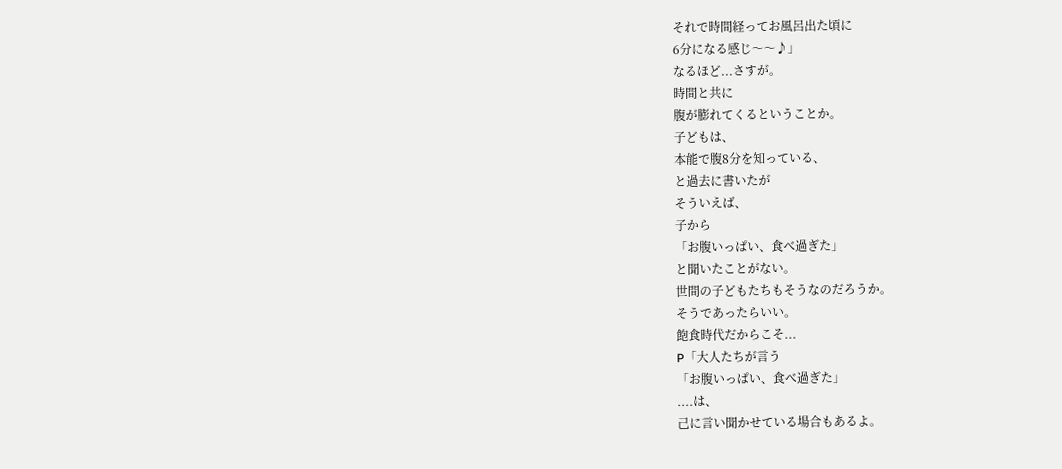それで時間経ってお風呂出た頃に
6分になる感じ〜〜♪」
なるほど...さすが。
時間と共に
腹が膨れてくるということか。
子どもは、
本能で腹8分を知っている、
と過去に書いたが
そういえば、
子から
「お腹いっぱい、食べ過ぎた」
と聞いたことがない。
世間の子どもたちもそうなのだろうか。
そうであったらいい。
飽食時代だからこそ...
P「大人たちが言う
「お腹いっぱい、食べ過ぎた」
....は、
己に言い聞かせている場合もあるよ。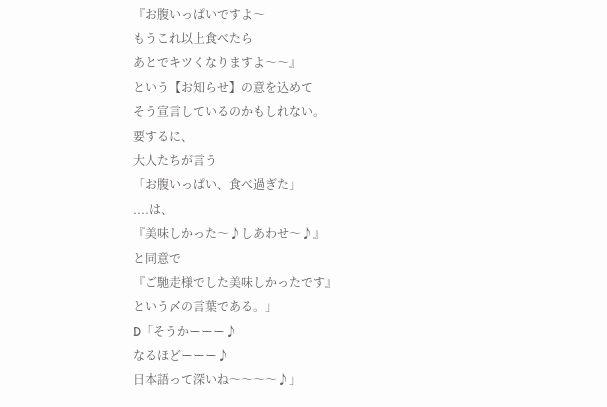『お腹いっぱいですよ〜
もうこれ以上食べたら
あとでキツくなりますよ〜〜』
という【お知らせ】の意を込めて
そう宣言しているのかもしれない。
要するに、
大人たちが言う
「お腹いっぱい、食べ過ぎた」
....は、
『美味しかった〜♪しあわせ〜♪』
と同意で
『ご馳走様でした美味しかったです』
という〆の言葉である。」
D「そうかーーー♪
なるほどーーー♪
日本語って深いね〜〜〜〜♪」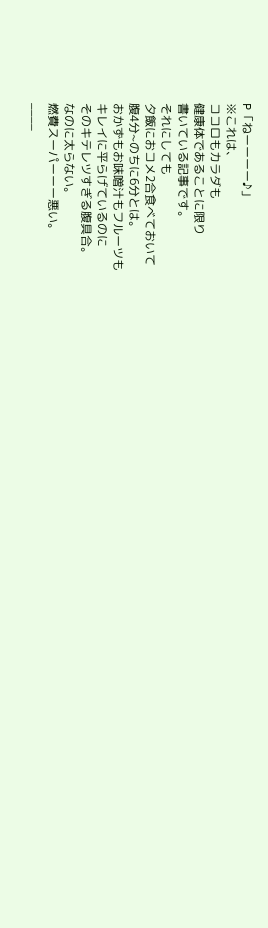P「ねーーーー♪」
※これは、
ココロもカラダも
健康体であることに限り
書いている記事です。
それにしても
夕飯におコメ2合食べておいて
腹4分~のちに6分とは。
おかずもお味噌汁もフルーツも
キレイに平らげているのに
そのキテレツすぎる腹具合。
なのに太らない。
燃費スーパーーー悪い。
____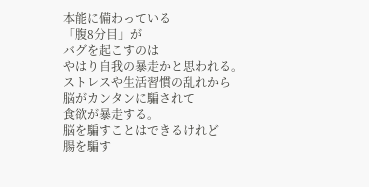本能に備わっている
「腹8分目」が
バグを起こすのは
やはり自我の暴走かと思われる。
ストレスや生活習慣の乱れから
脳がカンタンに騙されて
食欲が暴走する。
脳を騙すことはできるけれど
腸を騙す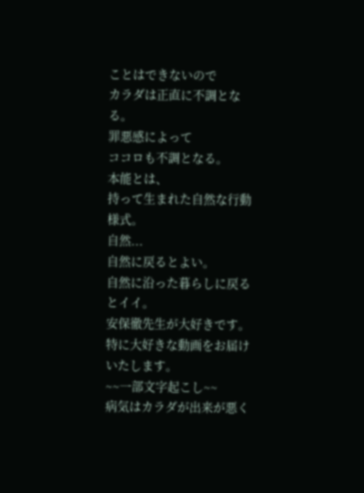ことはできないので
カラダは正直に不調となる。
罪悪感によって
ココロも不調となる。
本能とは、
持って生まれた自然な行動様式。
自然...
自然に戻るとよい。
自然に沿った暮らしに戻るとイイ。
安保徹先生が大好きです。
特に大好きな動画をお届けいたします。
~~一部文字起こし~~
病気はカラダが出来が悪く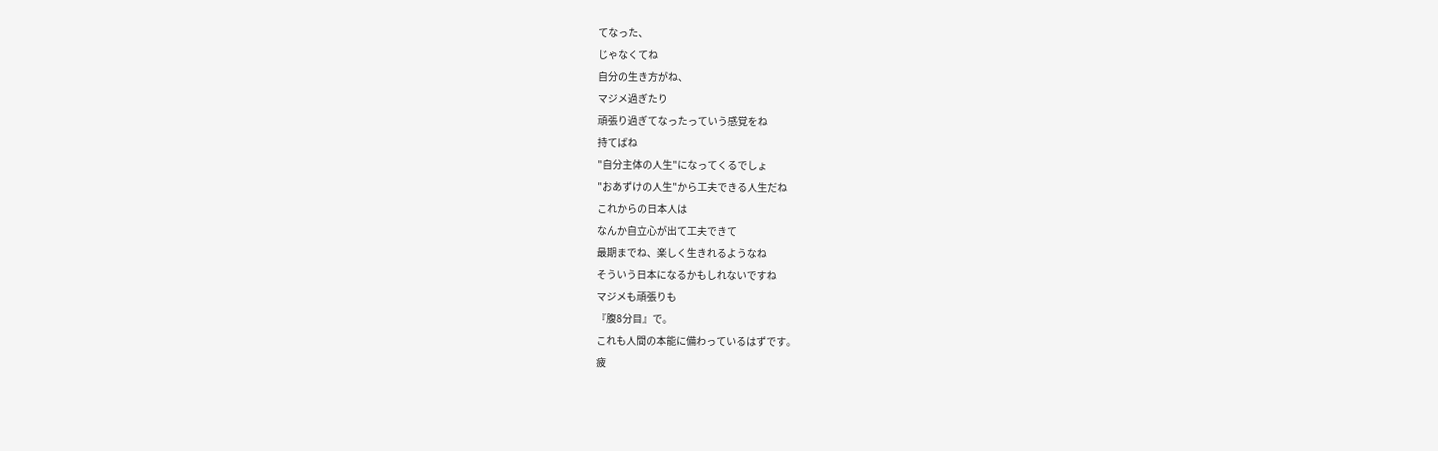てなった、
じゃなくてね
自分の生き方がね、
マジメ過ぎたり
頑張り過ぎてなったっていう感覚をね
持てばね
"自分主体の人生"になってくるでしょ
"おあずけの人生"から工夫できる人生だね
これからの日本人は
なんか自立心が出て工夫できて
最期までね、楽しく生きれるようなね
そういう日本になるかもしれないですね
マジメも頑張りも
『腹8分目』で。
これも人間の本能に備わっているはずです。
疲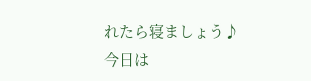れたら寝ましょう♪
今日は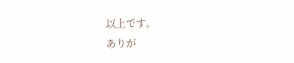以上です。
ありが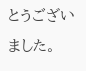とうございました。